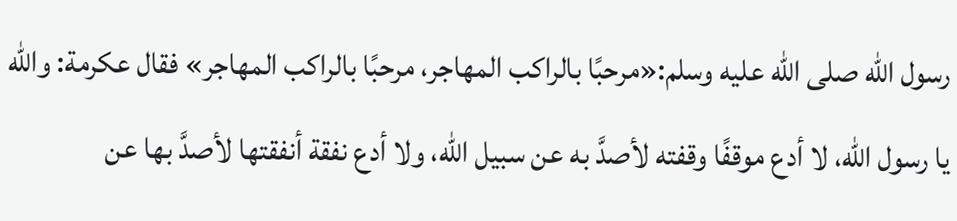رسول الله صلى الله عليه وسلم:«مرحبًا بالراكب المهاجر، مرحبًا بالراكب المهاجر» فقال عكرمة: والله يا رسول الله، لا أدع موقفًا وقفته لأصدَّ به عن سبيل الله، ولا أدع نفقة أنفقتها لأصدَّ بها عن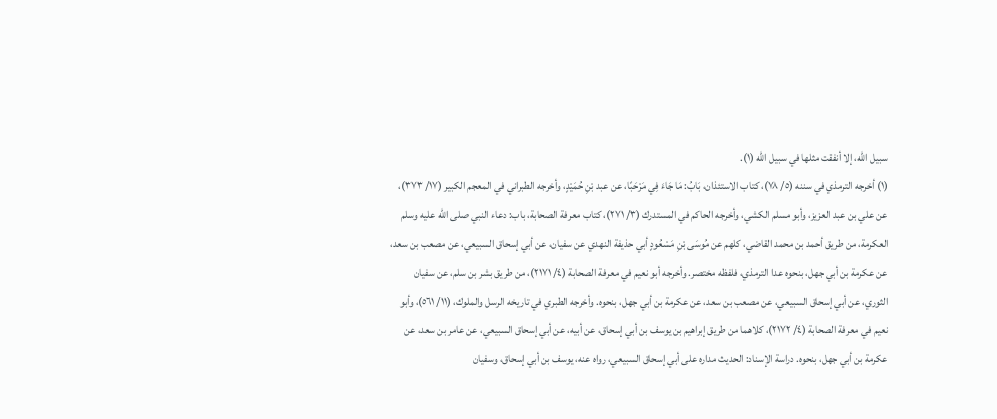سبيل الله، إلا أنفقت مثلها في سبيل الله (١).
(١) أخرجه الترمذي في سننه (٥/ ٧٨)، كتاب الاستئذان، بَابُ: مَا جَاءَ فِي مَرْحَبًا، عن عبد بْنِ حُمَيْدٍ، وأخرجه الطبراني في المعجم الكبير (١٧/ ٣٧٣)، عن علي بن عبد العزيز، وأبو مسلم الكشي، وأخرجه الحاكم في المستدرك (٣/ ٢٧١)، كتاب معرفة الصحابة، باب: دعاء النبي صلى الله عليه وسلم العكرمة، من طريق أحمد بن محمد القاضي، كلهم عن مُوسَى بْنِ مَسْعُودٍ أبي حذيفة النهدي عن سفيان، عن أبي إسحاق السبيعي، عن مصعب بن سعد، عن عكرمة بن أبي جهل، بنحوه عدا الترمذي، فلفظه مختصر. وأخرجه أبو نعيم في معرفة الصحابة (٤/ ٢١٧١)، من طريق بشر بن سلم، عن سفيان الثوري، عن أبي إسحاق السبيعي، عن مصعب بن سعد، عن عكرمة بن أبي جهل، بنحوه. وأخرجه الطبري في تاريخه الرسل والملوك، (١١/ ٥٦١)، وأبو نعيم في معرفة الصحابة (٤/ ٢١٧٢)، كلاهما من طريق إبراهيم بن يوسف بن أبي إسحاق، عن أبيه، عن أبي إسحاق السبيعي، عن عامر بن سعد، عن عكرمة بن أبي جهل، بنحوه. دراسة الإسناد: الحديث مداره على أبي إسحاق السبيعي، رواه عنه، يوسف بن أبي إسحاق، وسفيان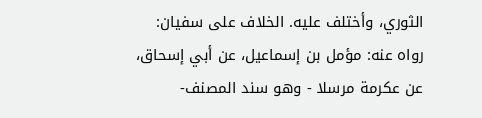الثوري، وأختلف عليه. الخلاف على سفيان: رواه عنه: مؤمل بن إسماعيل، عن أبي إسحاق، عن عكرمة مرسلا - وهو سند المصنف-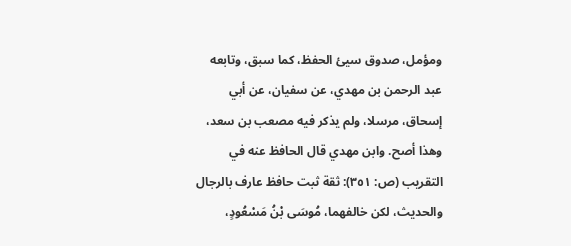ومؤمل، صدوق سيئ الحفظ، كما سبق، وتابعه عبد الرحمن بن مهدي، عن سفيان، عن أبي إسحاق، مرسلا، ولم يذكر فيه مصعب بن سعد، وهذا أصح. وابن مهدي قال الحافظ عنه في التقريب (ص: ٣٥١): ثقة ثبت حافظ عارف بالرجال والحديث، لكن خالفهما، مُوسَى بْنُ مَسْعُودٍ،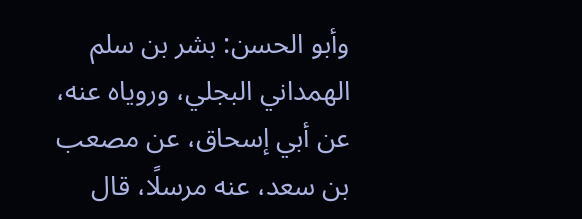وأبو الحسن: بشر بن سلم الهمداني البجلي، وروياه عنه، عن أبي إسحاق، عن مصعب بن سعد، عنه مرسلًا، قال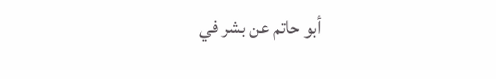أبو حاتم عن بشر في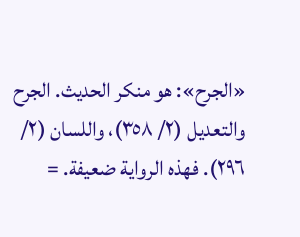«الجرح»: هو منكر الحديث. الجرح والتعديل (٢/ ٣٥٨)، واللسان (٢/ ٢٩٦). فهذه الرواية ضعيفة. =